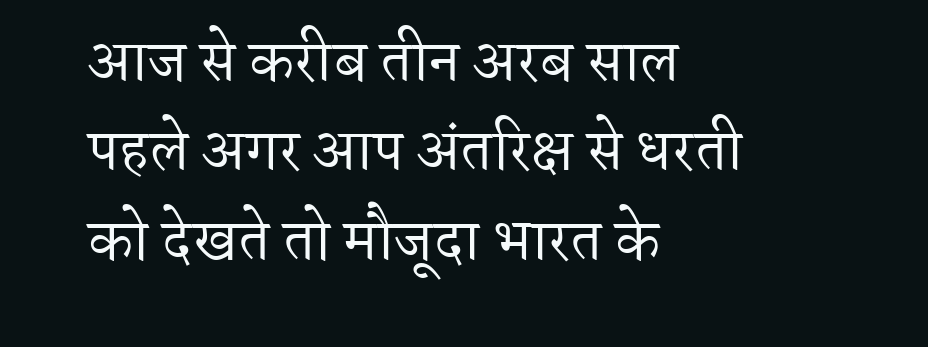आज से करीब तीन अरब साल पहले अगर आप अंतरिक्ष से धरती को देखते तो मौजूदा भारत के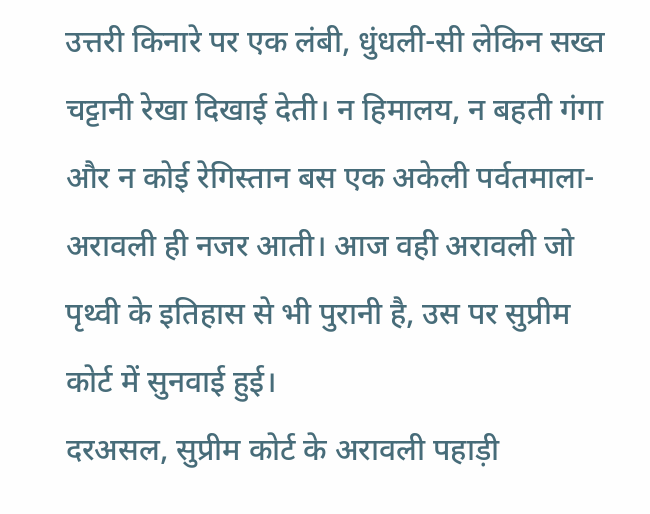उत्तरी किनारे पर एक लंबी, धुंधली-सी लेकिन सख्त चट्टानी रेखा दिखाई देती। न हिमालय, न बहती गंगा और न कोई रेगिस्तान बस एक अकेली पर्वतमाला- अरावली ही नजर आती। आज वही अरावली जो पृथ्वी के इतिहास से भी पुरानी है, उस पर सुप्रीम कोर्ट में सुनवाई हुई।
दरअसल, सुप्रीम कोर्ट के अरावली पहाड़ी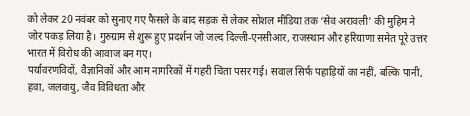को लेकर 20 नवंबर को सुनाए गए फैसले के बाद सड़क से लेकर सोशल मीडिया तक ‘सेव अरावली’ की मुहिम ने जोर पकड़ लिया है। गुरुग्राम से शुरू हुए प्रदर्शन जो जल्द दिल्ली-एनसीआर, राजस्थान और हरियाणा समेत पूरे उत्तर भारत में विरोध की आवाज बन गए।
पर्यावरणविदों, वैज्ञानिकों और आम नागरिकों में गहरी चिंता पसर गई। सवाल सिर्फ पहाड़ियों का नहीं, बल्कि पानी, हवा, जलवायु, जैव विविधता और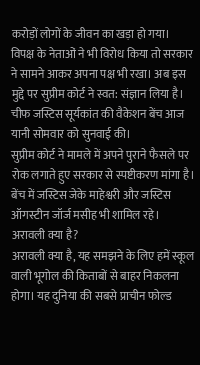करोड़ों लोगों के जीवन का खड़ा हो गया।
विपक्ष के नेताओं ने भी विरोध किया तो सरकार ने सामने आकर अपना पक्ष भी रखा। अब इस मुद्दे पर सुप्रीम कोर्ट ने स्वत: संज्ञान लिया है। चीफ जस्टिस सूर्यकांत की वैकेशन बेंच आज यानी सोमवार को सुनवाई की।
सुप्रीम कोर्ट ने मामले में अपने पुराने फैसले पर रोक लगाते हुए सरकार से स्पष्टीकरण मांगा है। बेंच में जस्टिस जेके माहेश्वरी और जस्टिस ऑगस्टीन जॉर्ज मसीह भी शामिल रहे।
अरावली क्या है?
अरावली क्या है, यह समझने के लिए हमें स्कूल वाली भूगोल की किताबों से बाहर निकलना होगा। यह दुनिया की सबसे प्राचीन फोल्ड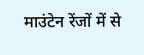माउंटेन रेंजों में से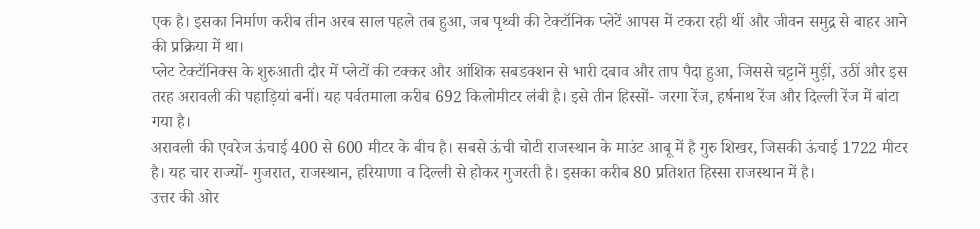एक है। इसका निर्माण करीब तीन अरब साल पहले तब हुआ, जब पृथ्वी की टेक्टॉनिक प्लेटें आपस में टकरा रही थीं और जीवन समुद्र से बाहर आने की प्रक्रिया में था।
प्लेट टेक्टॉनिक्स के शुरुआती दौर में प्लेटों की टक्कर और आंशिक सबडक्शन से भारी दबाव और ताप पैदा हुआ, जिससे चट्टानें मुड़ीं, उठीं और इस तरह अरावली की पहाड़ियां बनीं। यह पर्वतमाला करीब 692 किलोमीटर लंबी है। इसे तीन हिस्सों- जरगा रेंज, हर्षनाथ रेंज और दिल्ली रेंज में बांटा गया है।
अरावली की एवरेज ऊंचाई 400 से 600 मीटर के बीच है। सबसे ऊंची चोटी राजस्थान के माउंट आबू में है गुरु शिखर, जिसकी ऊंचाई 1722 मीटर है। यह चार राज्यों- गुजरात, राजस्थान, हरियाणा व दिल्ली से होकर गुजरती है। इसका करीब 80 प्रतिशत हिस्सा राजस्थान में है।
उत्तर की ओर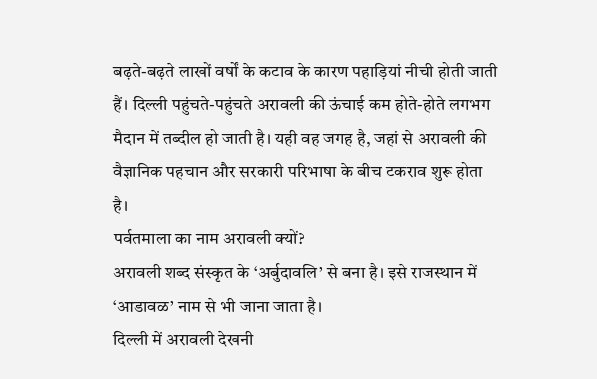बढ़ते-बढ़ते लाखों वर्षों के कटाव के कारण पहाड़ियां नीची होती जाती हैं। दिल्ली पहुंचते-पहुंचते अरावली की ऊंचाई कम होते-होते लगभग मैदान में तब्दील हो जाती है। यही वह जगह है, जहां से अरावली की वैज्ञानिक पहचान और सरकारी परिभाषा के बीच टकराव शुरू होता है।
पर्वतमाला का नाम अरावली क्यों?
अरावली शब्द संस्कृत के ‘अर्बुदावलि’ से बना है। इसे राजस्थान में ‘आडावळ’ नाम से भी जाना जाता है।
दिल्ली में अरावली देखनी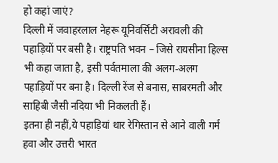हो कहां जाएं?
दिल्ली में जवाहरलाल नेहरू यूनिवर्सिटी अरावली की पहाड़ियों पर बसी है। राष्ट्रपति भवन – जिसे रायसीना हिल्स भी कहा जाता है, इसी पर्वतमाला की अलग-अलग पहाड़ियों पर बना है। दिल्ली रेंज से बनास, साबरमती और साहिबी जैसी नदिया भी निकलती हैं।
इतना ही नहीं,ये पहाड़ियां थार रेगिस्तान से आने वाली गर्म हवा और उत्तरी भारत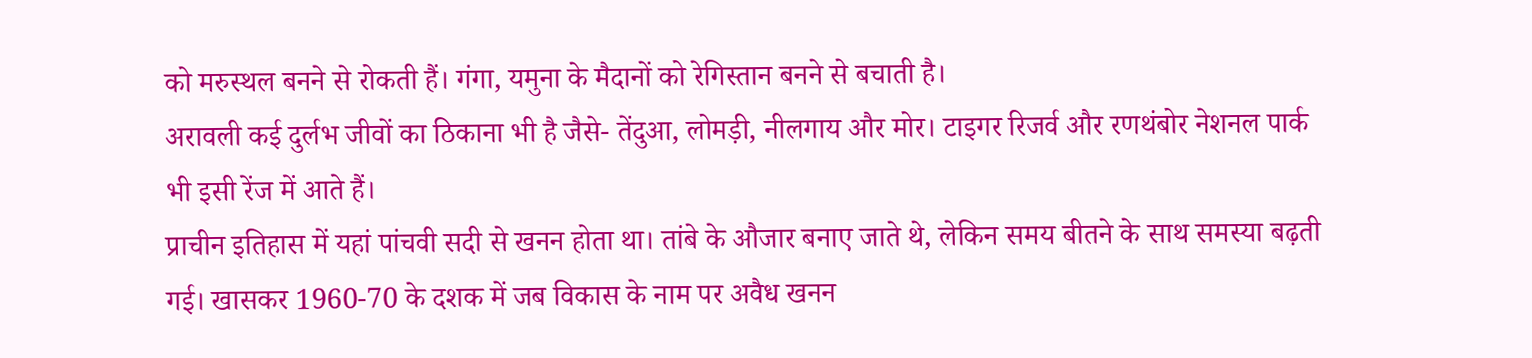को मरुस्थल बनने से रोकती हैं। गंगा, यमुना के मैदानों को रेगिस्तान बनने से बचाती है।
अरावली कई दुर्लभ जीवों का ठिकाना भी है जैसे- तेंदुआ, लोमड़ी, नीलगाय और मोर। टाइगर रिजर्व और रणथंबोर नेशनल पार्क भी इसी रेंज में आते हैं।
प्राचीन इतिहास में यहां पांचवी सदी से खनन होता था। तांबे के औजार बनाए जाते थे, लेकिन समय बीतने के साथ समस्या बढ़ती गई। खासकर 1960-70 के दशक में जब विकास के नाम पर अवैध खनन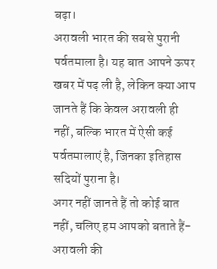बढ़ा।
अरावली भारत की सबसे पुरानी पर्वतमाला है। यह बात आपने ऊपर खबर में पढ़ ली है, लेकिन क्या आप जानते हैं कि केवल अरावली ही नहीं, बल्कि भारत में ऐसी कई पर्वतमालाएं है, जिनका इतिहास सदियों पुराना है।
अगर नहीं जानते हैं तो कोई बात नहीं, चलिए हम आपको बताते हैं- अरावली की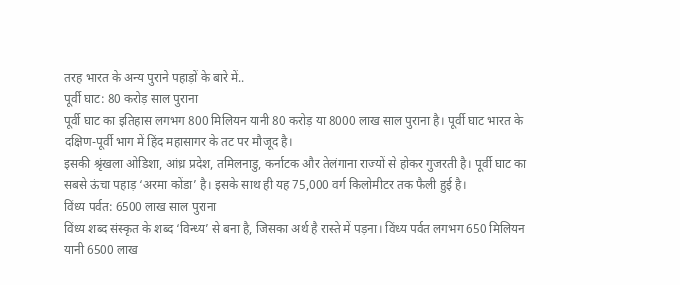तरह भारत के अन्य पुराने पहाड़ों के बारे में..
पूर्वी घाट: 80 करोड़ साल पुराना
पूर्वी घाट का इतिहास लगभग 800 मिलियन यानी 80 करोड़ या 8000 लाख साल पुराना है। पूर्वी घाट भारत के दक्षिण-पूर्वी भाग में हिंद महासागर के तट पर मौजूद है।
इसकी श्रृंखला ओडिशा, आंध्र प्रदेश, तमिलनाडु, कर्नाटक और तेलंगाना राज्यों से होकर गुजरती है। पूर्वी घाट का सबसे ऊंचा पहाड़ ‘अरमा कोंडा’ है। इसके साथ ही यह 75,000 वर्ग किलोमीटर तक फैली हुई है।
विंध्य पर्वत: 6500 लाख साल पुराना
विंध्य शब्द संस्कृत के शब्द ‘विन्ध्य’ से बना है, जिसका अर्थ है रास्ते में पड़ना। विंध्य पर्वत लगभग 650 मिलियन यानी 6500 लाख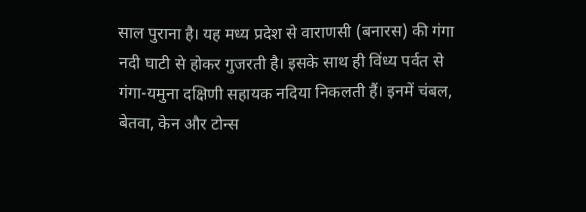साल पुराना है। यह मध्य प्रदेश से वाराणसी (बनारस) की गंगा नदी घाटी से होकर गुजरती है। इसके साथ ही विंध्य पर्वत से गंगा-यमुना दक्षिणी सहायक नदिया निकलती हैं। इनमें चंबल, बेतवा, केन और टोन्स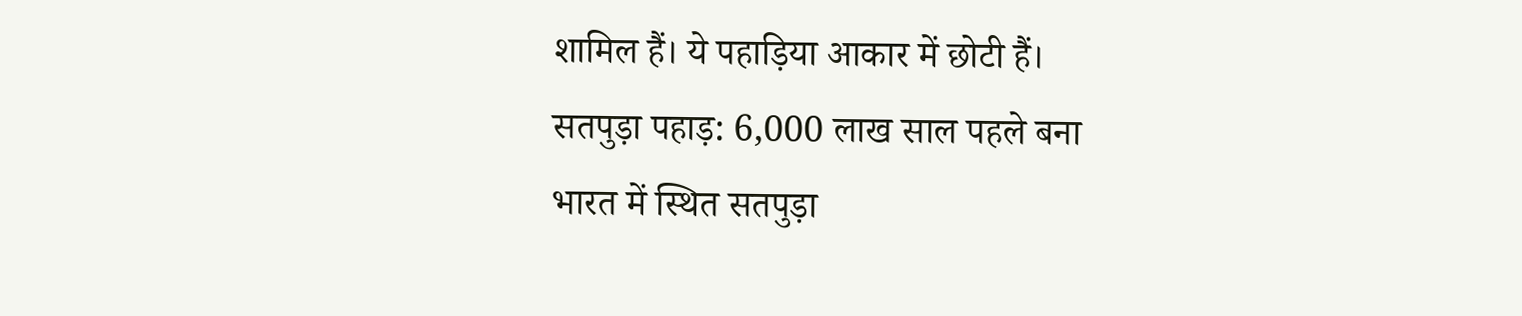शामिल हैं। ये पहाड़िया आकार में छोटी हैं।
सतपुड़ा पहाड़: 6,000 लाख साल पहले बना
भारत में स्थित सतपुड़ा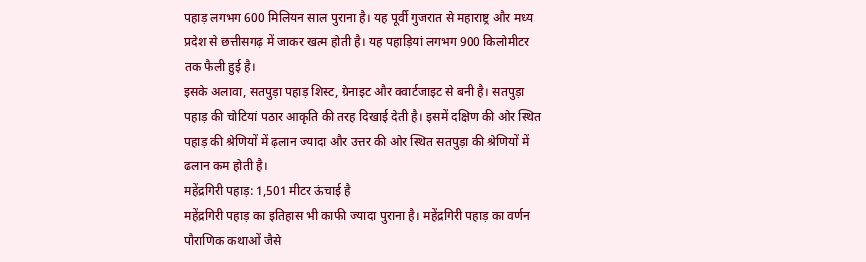पहाड़ लगभग 600 मिलियन साल पुराना है। यह पूर्वी गुजरात से महाराष्ट्र और मध्य प्रदेश से छत्तीसगढ़ में जाकर खत्म होती है। यह पहाड़ियां लगभग 900 किलोमीटर तक फैली हुई है।
इसके अलावा, सतपुड़ा पहाड़ शिस्ट, ग्रेनाइट और क्वार्टजाइट से बनी है। सतपुड़ा पहाड़ की चोटियां पठार आकृति की तरह दिखाई देती है। इसमें दक्षिण की ओर स्थित पहाड़ की श्रेणियों में ढ़लान ज्यादा और उत्तर की ओर स्थित सतपुड़ा की श्रेणियों में ढलान कम होती है।
महेंद्रगिरी पहाड़: 1,501 मीटर ऊंचाई है
महेंद्रगिरी पहाड़ का इतिहास भी काफी ज्यादा पुराना है। महेंद्रगिरी पहाड़ का वर्णन पौराणिक कथाओं जैसे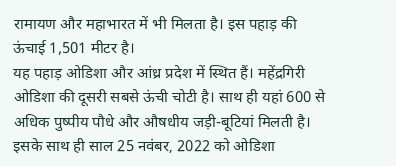रामायण और महाभारत में भी मिलता है। इस पहाड़ की ऊंचाई 1,501 मीटर है।
यह पहाड़ ओडिशा और आंध्र प्रदेश में स्थित हैं। महेंद्रगिरी ओडिशा की दूसरी सबसे ऊंची चोटी है। साथ ही यहां 600 से अधिक पुष्पीय पौधे और औषधीय जड़ी-बूटियां मिलती है। इसके साथ ही साल 25 नवंबर‚ 2022 को ओडिशा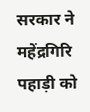सरकार ने महेंद्रगिरि पहाड़ी को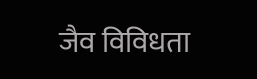जैव विविधता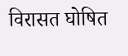विरासत घोषित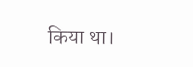किया था।